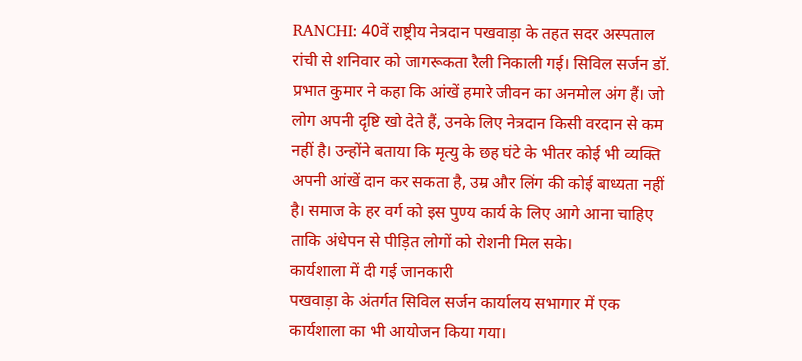RANCHI: 40वें राष्ट्रीय नेत्रदान पखवाड़ा के तहत सदर अस्पताल रांची से शनिवार को जागरूकता रैली निकाली गई। सिविल सर्जन डॉ. प्रभात कुमार ने कहा कि आंखें हमारे जीवन का अनमोल अंग हैं। जो लोग अपनी दृष्टि खो देते हैं, उनके लिए नेत्रदान किसी वरदान से कम नहीं है। उन्होंने बताया कि मृत्यु के छह घंटे के भीतर कोई भी व्यक्ति अपनी आंखें दान कर सकता है, उम्र और लिंग की कोई बाध्यता नहीं है। समाज के हर वर्ग को इस पुण्य कार्य के लिए आगे आना चाहिए ताकि अंधेपन से पीड़ित लोगों को रोशनी मिल सके।
कार्यशाला में दी गई जानकारी
पखवाड़ा के अंतर्गत सिविल सर्जन कार्यालय सभागार में एक कार्यशाला का भी आयोजन किया गया।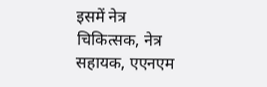इसमें नेत्र चिकित्सक, नेत्र सहायक, एएनएम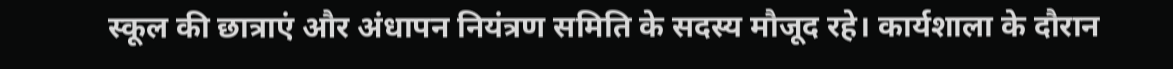स्कूल की छात्राएं और अंधापन नियंत्रण समिति के सदस्य मौजूद रहे। कार्यशाला के दौरान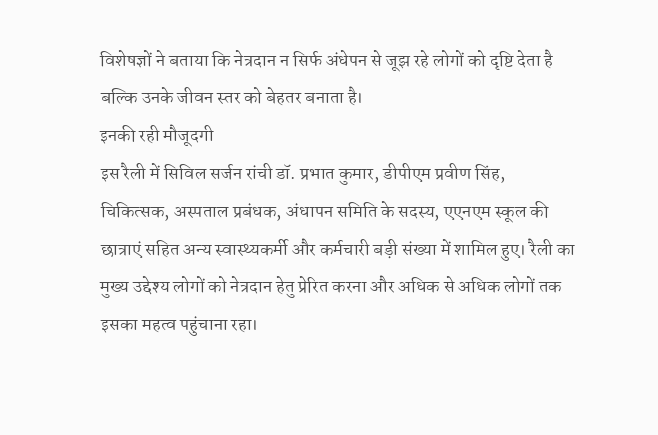विशेषज्ञों ने बताया कि नेत्रदान न सिर्फ अंधेपन से जूझ रहे लोगों को दृष्टि देता है बल्कि उनके जीवन स्तर को बेहतर बनाता है।
इनकी रही मौजूदगी
इस रैली में सिविल सर्जन रांची डॉ. प्रभात कुमार, डीपीएम प्रवीण सिंह, चिकित्सक, अस्पताल प्रबंधक, अंधापन समिति के सदस्य, एएनएम स्कूल की छात्राएं सहित अन्य स्वास्थ्यकर्मी और कर्मचारी बड़ी संख्या में शामिल हुए। रैली का मुख्य उद्देश्य लोगों को नेत्रदान हेतु प्रेरित करना और अधिक से अधिक लोगों तक इसका महत्व पहुंचाना रहा।